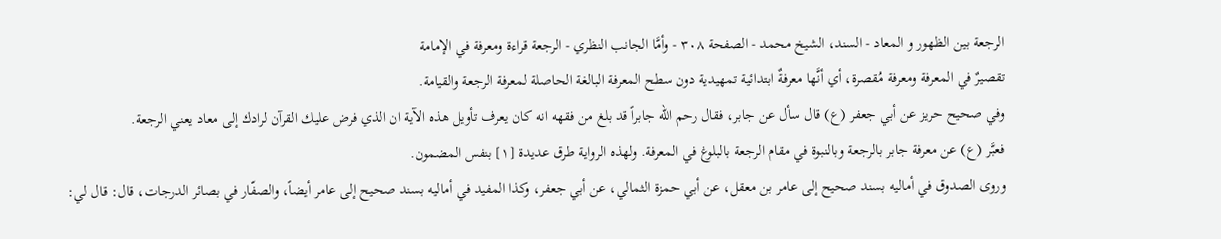الرجعة بين الظهور و المعاد - السند، الشيخ محمد - الصفحة ٣٠٨ - وأمَّا الجانب النظري - الرجعة قراءة ومعرفة في الإمامة
تقصيرٌ في المعرفة ومعرفة مُقصرة، أي أنَّها معرفةٌ ابتدائية تمهيدية دون سطح المعرفة البالغة الحاصلة لمعرفة الرجعة والقيامة.
وفي صحيح حريز عن أبي جعفر (ع) قال سأل عن جابر، فقال رحم الله جابراً قد بلغ من فقهه انه كان يعرف تأويل هذه الآية ان الذي فرض عليك القرآن لرادك إلى معاد يعني الرجعة.
فعبَّر (ع) عن معرفة جابر بالرجعة وبالنبوة في مقام الرجعة بالبلوغ في المعرفة. ولهذه الرواية طرق عديدة [١] بنفس المضمون.
وروى الصدوق في أماليه بسند صحيح إلى عامر بن معقل، عن أبي حمزة الثمالي، عن أبي جعفر، وكذا المفيد في أماليه بسند صحيح إلى عامر أيضاً، والصفّار في بصائر الدرجات، قال: قال لي: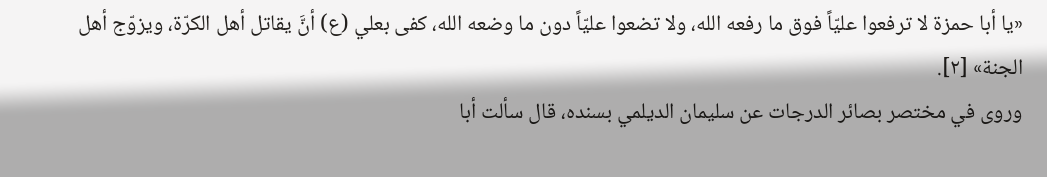«يا أبا حمزة لا ترفعوا عليّاً فوق ما رفعه الله، ولا تضعوا عليّاً دون ما وضعه الله، كفى بعلي (ع) أنَّ يقاتل أهل الكرّة، ويزوّج أهل الجنة» [٢].
وروى في مختصر بصائر الدرجات عن سليمان الديلمي بسنده، قال سألت أبا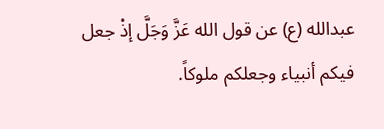عبدالله (ع) عن قول الله عَزَّ وَجَلَّ إذْ جعل فيكم أنبياء وجعلكم ملوكاً.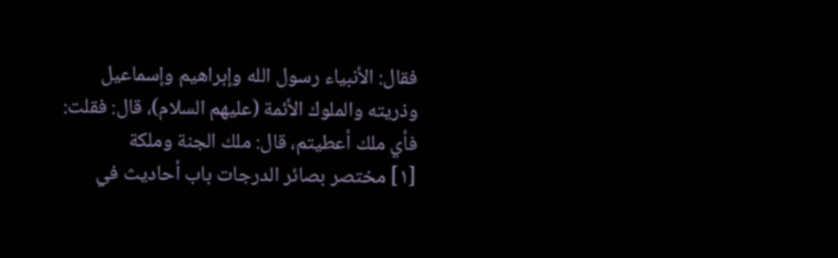فقال: الأنبياء رسول الله وإبراهيم وإسماعيل وذريته والملوك الأئمة (عليهم السلام)، قال: فقلت: فأي ملك أعطيتم، قال: ملك الجنة وملكة
[١] مختصر بصائر الدرجات باب أحاديث في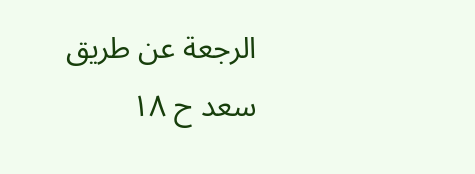الرجعة عن طريق سعد ح ١٨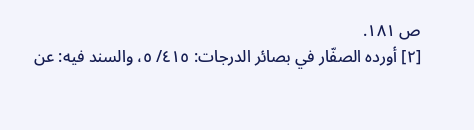ص ١٨١.
[٢] أورده الصفّار في بصائر الدرجات: ٤١٥/ ٥، والسند فيه: عن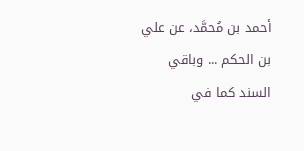أحمد بن مُحمَّد، عن علي بن الحكم ... وباقي السند كما في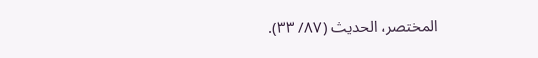المختصر، الحديث (٨٧/ ٣٣).